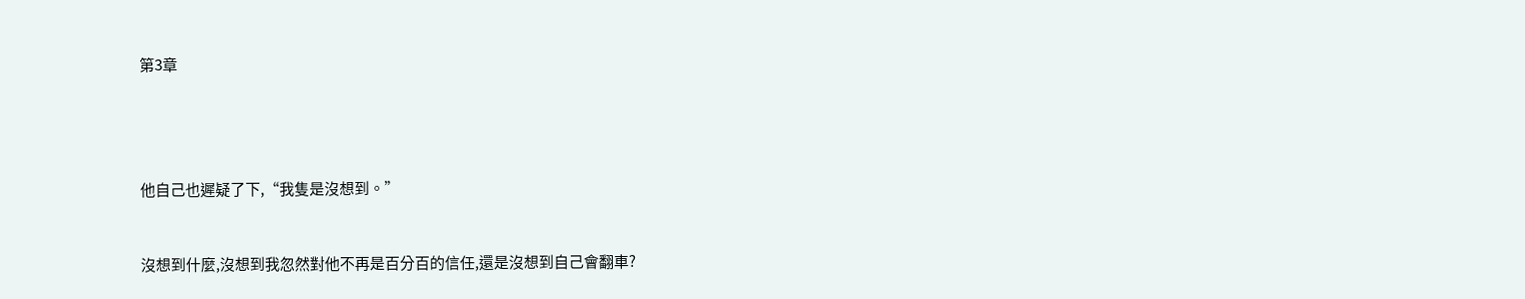第3章




他自己也遲疑了下,“我隻是沒想到。”


沒想到什麼,沒想到我忽然對他不再是百分百的信任,還是沒想到自己會翻車?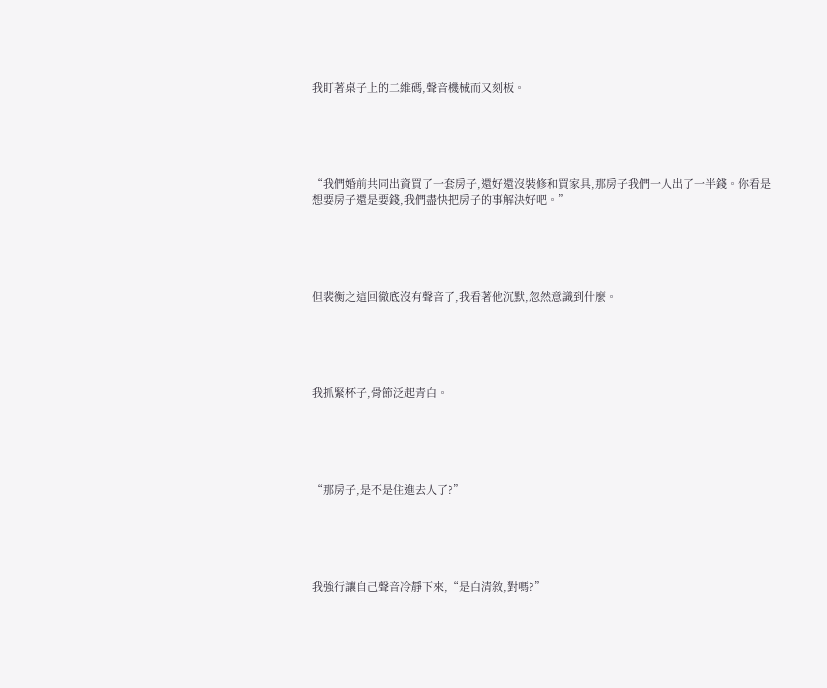我盯著桌子上的二維碼,聲音機械而又刻板。





“我們婚前共同出資買了一套房子,還好還沒裝修和買家具,那房子我們一人出了一半錢。你看是想要房子還是要錢,我們盡快把房子的事解決好吧。”





但裴衡之這回徹底沒有聲音了,我看著他沉默,忽然意識到什麼。





我抓緊杯子,骨節泛起青白。





“那房子,是不是住進去人了?”





我強行讓自己聲音冷靜下來,“是白清敘,對嗎?”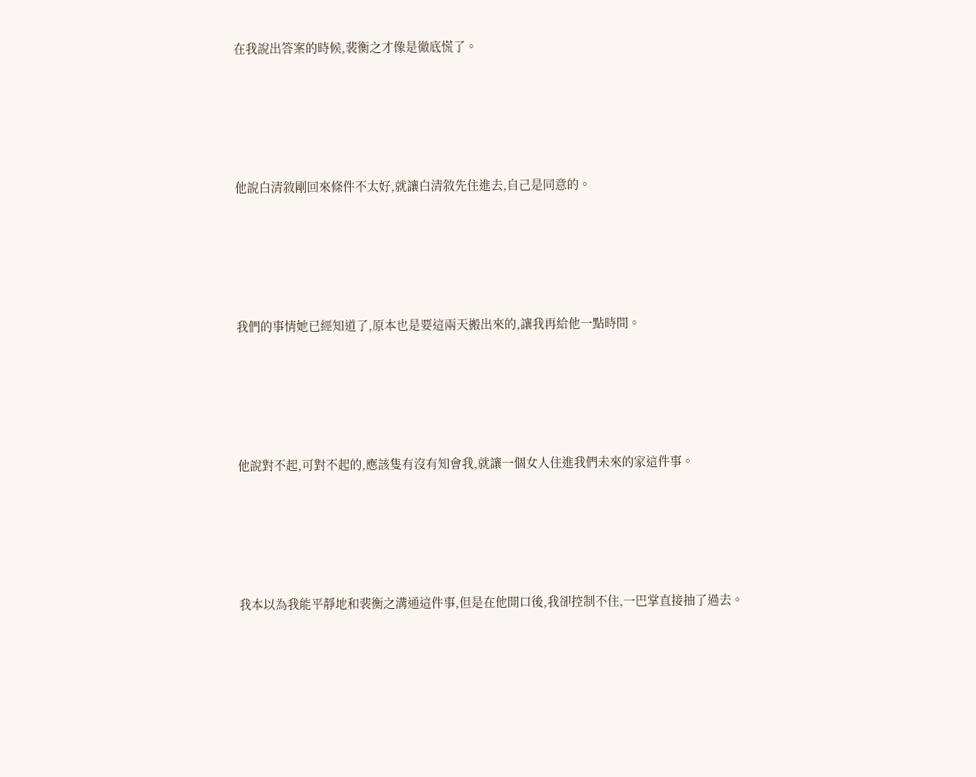在我說出答案的時候,裴衡之才像是徹底慌了。





他說白清敘剛回來條件不太好,就讓白清敘先住進去,自己是同意的。





我們的事情她已經知道了,原本也是要這兩天搬出來的,讓我再給他一點時間。





他說對不起,可對不起的,應該隻有沒有知會我,就讓一個女人住進我們未來的家這件事。





我本以為我能平靜地和裴衡之溝通這件事,但是在他開口後,我卻控制不住,一巴掌直接抽了過去。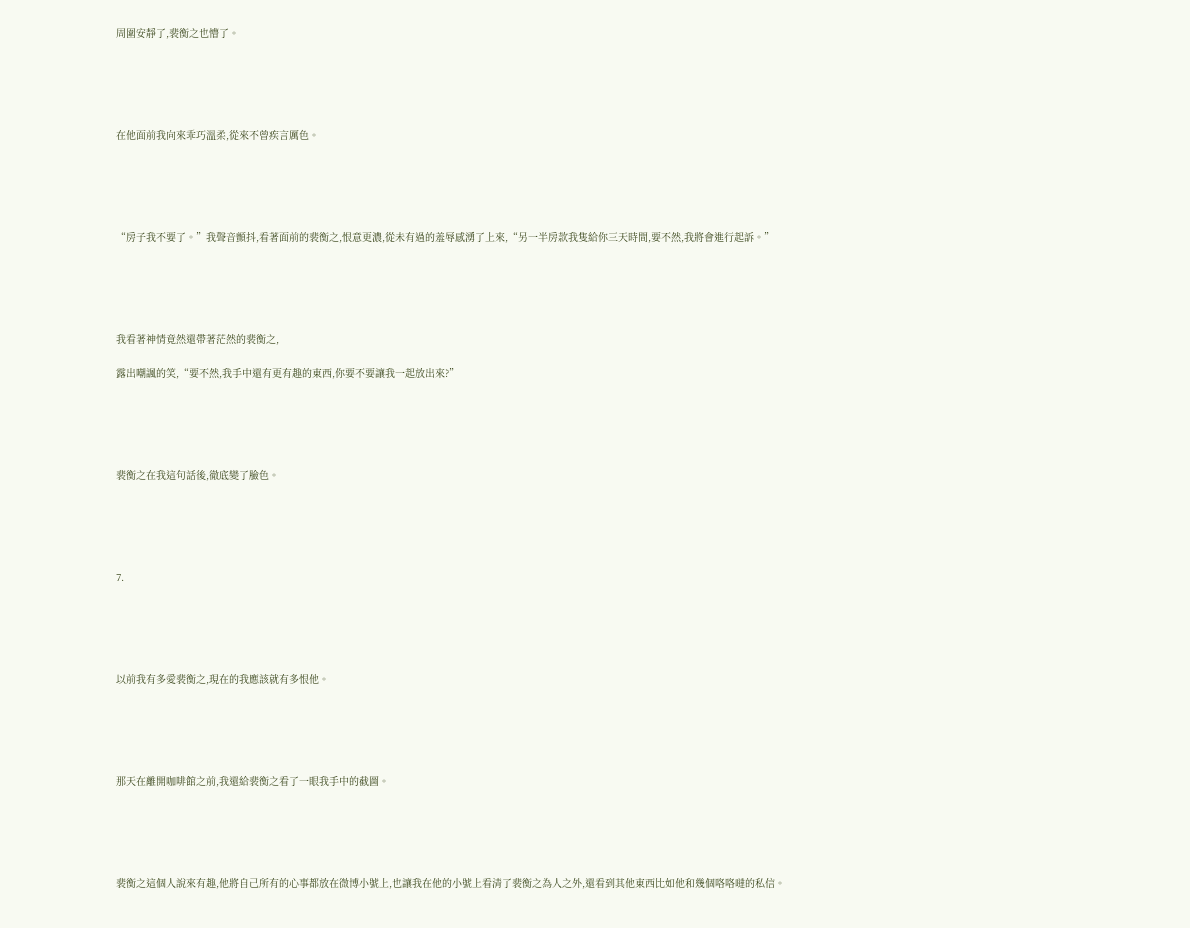周圍安靜了,裴衡之也懵了。





在他面前我向來乖巧溫柔,從來不曾疾言厲色。





“房子我不要了。”我聲音顫抖,看著面前的裴衡之,恨意更濃,從未有過的羞辱感湧了上來,“另一半房款我隻給你三天時間,要不然,我將會進行起訴。”





我看著神情竟然還帶著茫然的裴衡之,

露出嘲諷的笑,“要不然,我手中還有更有趣的東西,你要不要讓我一起放出來?”





裴衡之在我這句話後,徹底變了臉色。





7.





以前我有多愛裴衡之,現在的我應該就有多恨他。





那天在離開咖啡館之前,我還給裴衡之看了一眼我手中的截圖。





裴衡之這個人說來有趣,他將自己所有的心事都放在微博小號上,也讓我在他的小號上看清了裴衡之為人之外,還看到其他東西比如他和幾個咯咯噠的私信。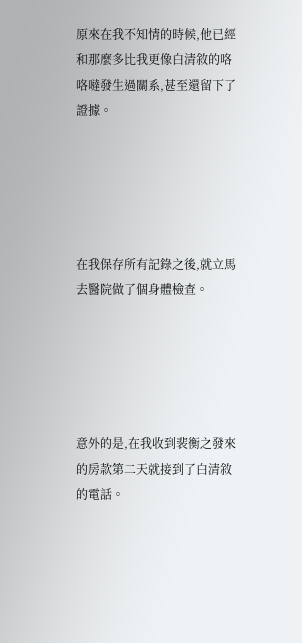原來在我不知情的時候,他已經和那麼多比我更像白清敘的咯咯噠發生過關系,甚至還留下了證據。





在我保存所有記錄之後,就立馬去醫院做了個身體檢查。





意外的是,在我收到裴衡之發來的房款第二天就接到了白清敘的電話。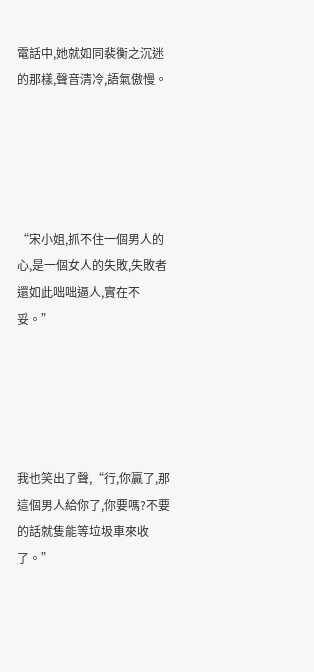電話中,她就如同裴衡之沉迷的那樣,聲音清冷,語氣傲慢。





“宋小姐,抓不住一個男人的心,是一個女人的失敗,失敗者還如此咄咄逼人,實在不妥。”





我也笑出了聲,“行,你贏了,那這個男人給你了,你要嗎?不要的話就隻能等垃圾車來收了。”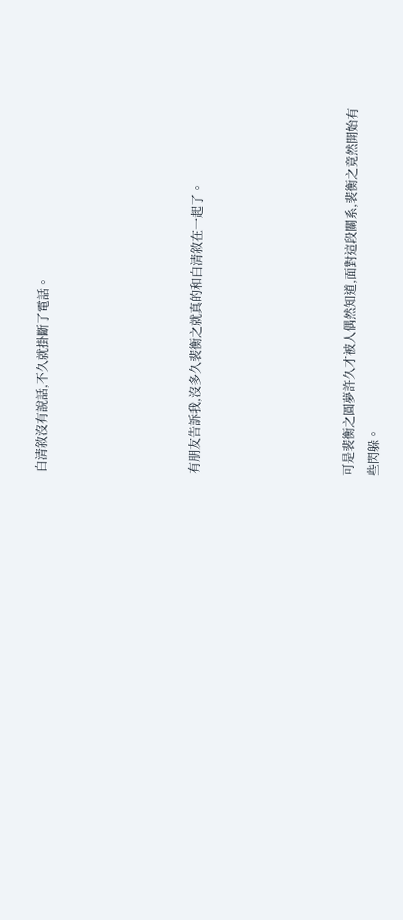白清敘沒有說話,不久就掛斷了電話。





有朋友告訴我,沒多久裴衡之就真的和白清敘在一起了。





可是裴衡之圓夢許久才被人偶然知道,面對這段關系,裴衡之竟然開始有些閃躲。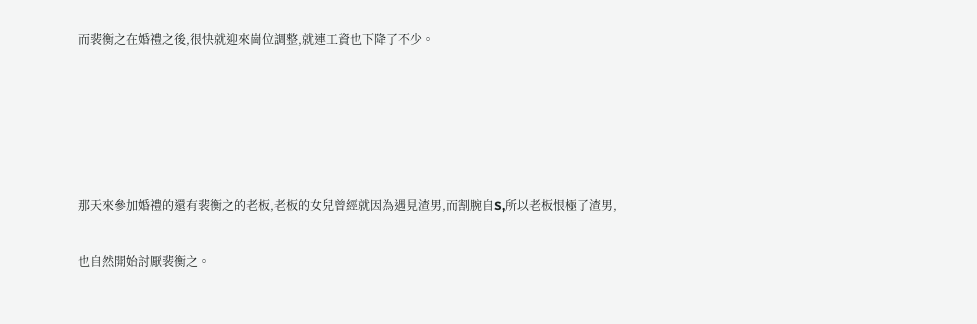而裴衡之在婚禮之後,很快就迎來崗位調整,就連工資也下降了不少。





那天來參加婚禮的還有裴衡之的老板,老板的女兒曾經就因為遇見渣男,而割腕自S,所以老板恨極了渣男,

也自然開始討厭裴衡之。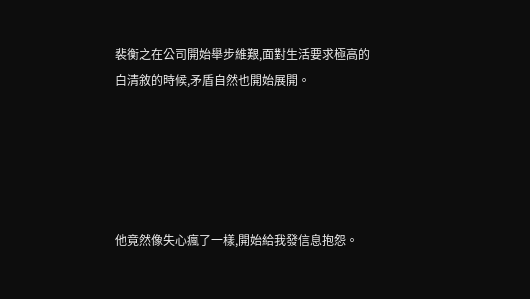裴衡之在公司開始舉步維艱,面對生活要求極高的白清敘的時候,矛盾自然也開始展開。





他竟然像失心瘋了一樣,開始給我發信息抱怨。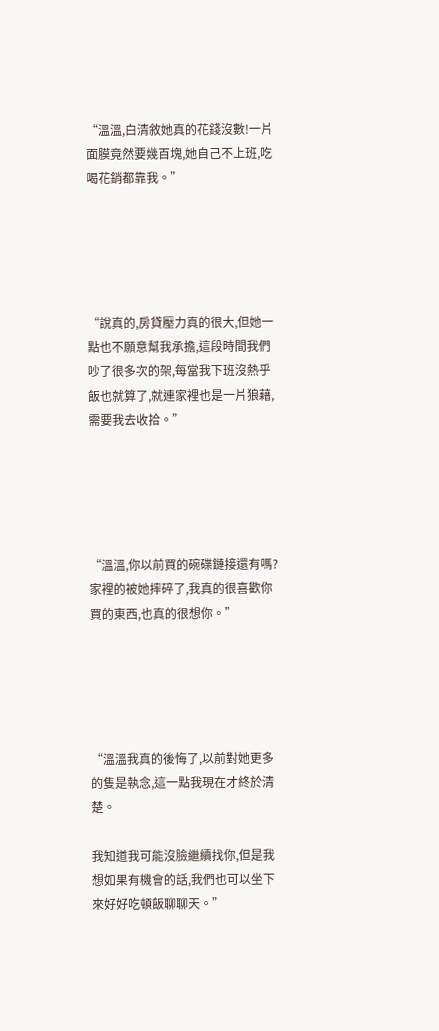“溫溫,白清敘她真的花錢沒數!一片面膜竟然要幾百塊,她自己不上班,吃喝花銷都靠我。”





“說真的,房貸壓力真的很大,但她一點也不願意幫我承擔,這段時間我們吵了很多次的架,每當我下班沒熱乎飯也就算了,就連家裡也是一片狼藉,需要我去收拾。”





“溫溫,你以前買的碗碟鏈接還有嗎?家裡的被她摔碎了,我真的很喜歡你買的東西,也真的很想你。”





“溫溫我真的後悔了,以前對她更多的隻是執念,這一點我現在才終於清楚。

我知道我可能沒臉繼續找你,但是我想如果有機會的話,我們也可以坐下來好好吃頓飯聊聊天。”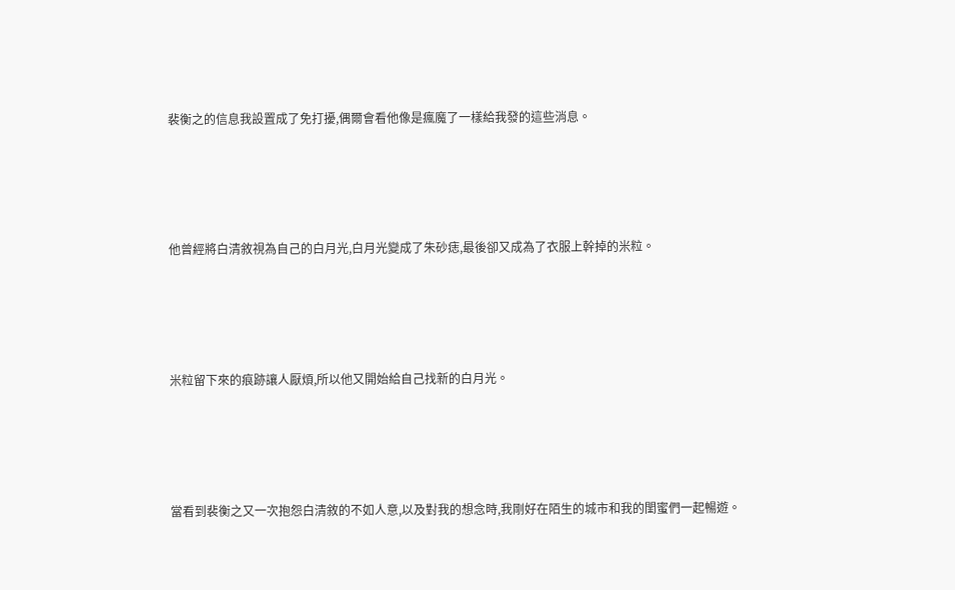裴衡之的信息我設置成了免打擾,偶爾會看他像是瘋魔了一樣給我發的這些消息。





他曾經將白清敘視為自己的白月光,白月光變成了朱砂痣,最後卻又成為了衣服上幹掉的米粒。





米粒留下來的痕跡讓人厭煩,所以他又開始給自己找新的白月光。





當看到裴衡之又一次抱怨白清敘的不如人意,以及對我的想念時,我剛好在陌生的城市和我的閨蜜們一起暢遊。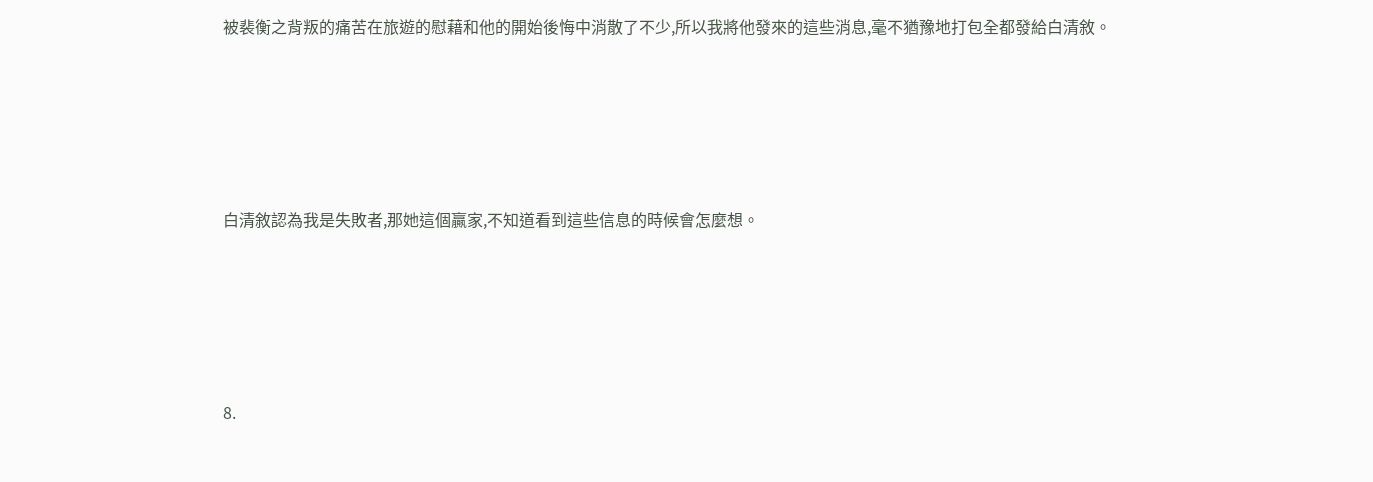被裴衡之背叛的痛苦在旅遊的慰藉和他的開始後悔中消散了不少,所以我將他發來的這些消息,毫不猶豫地打包全都發給白清敘。





白清敘認為我是失敗者,那她這個贏家,不知道看到這些信息的時候會怎麼想。





8.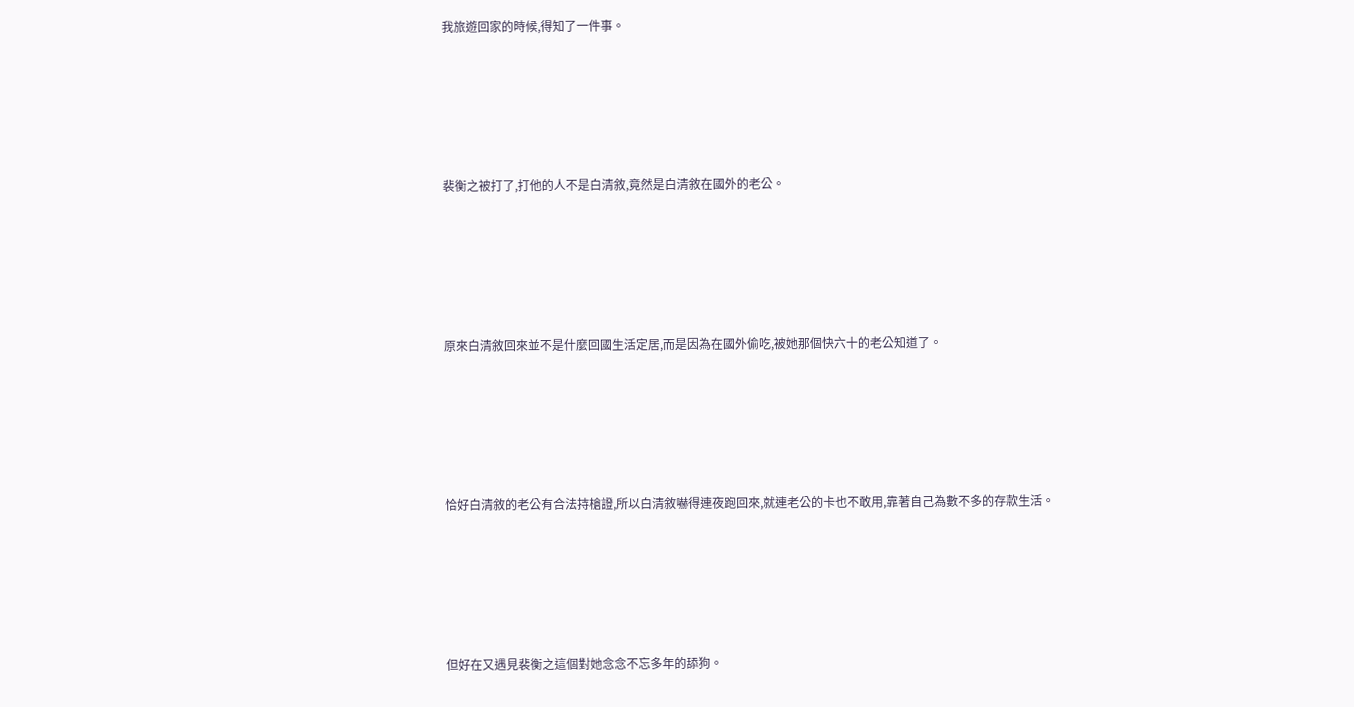我旅遊回家的時候,得知了一件事。





裴衡之被打了,打他的人不是白清敘,竟然是白清敘在國外的老公。





原來白清敘回來並不是什麼回國生活定居,而是因為在國外偷吃,被她那個快六十的老公知道了。





恰好白清敘的老公有合法持槍證,所以白清敘嚇得連夜跑回來,就連老公的卡也不敢用,靠著自己為數不多的存款生活。





但好在又遇見裴衡之這個對她念念不忘多年的舔狗。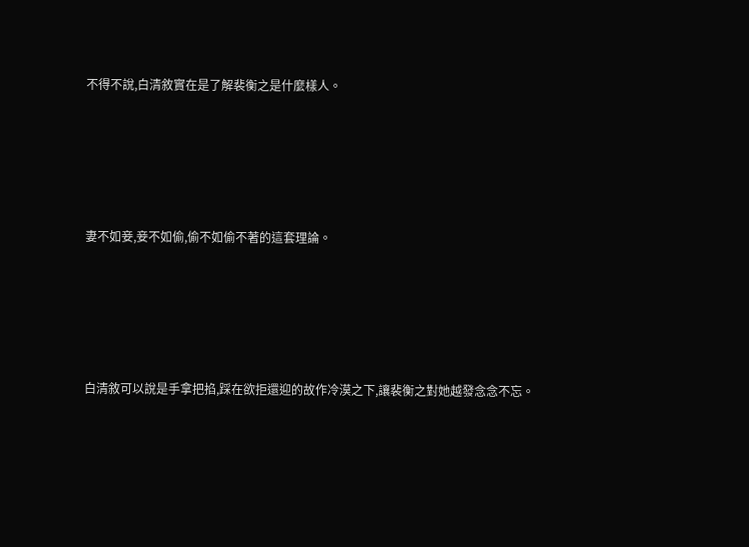不得不說,白清敘實在是了解裴衡之是什麼樣人。





妻不如妾,妾不如偷,偷不如偷不著的這套理論。





白清敘可以說是手拿把掐,踩在欲拒還迎的故作冷漠之下,讓裴衡之對她越發念念不忘。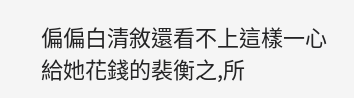偏偏白清敘還看不上這樣一心給她花錢的裴衡之,所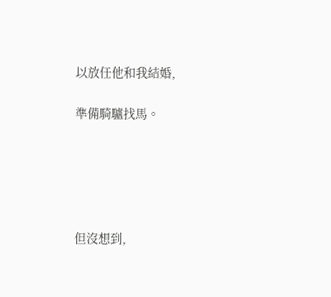以放任他和我結婚,

準備騎驢找馬。





但沒想到,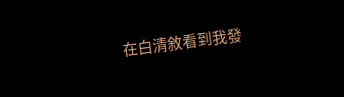在白清敘看到我發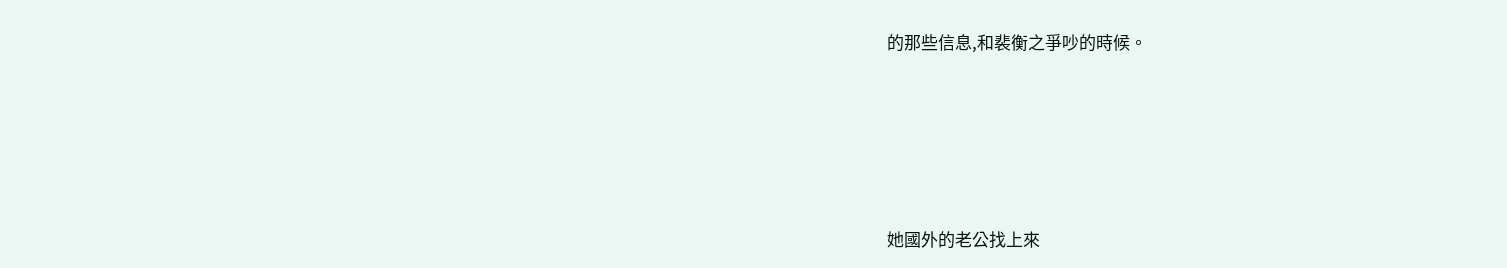的那些信息,和裴衡之爭吵的時候。





她國外的老公找上來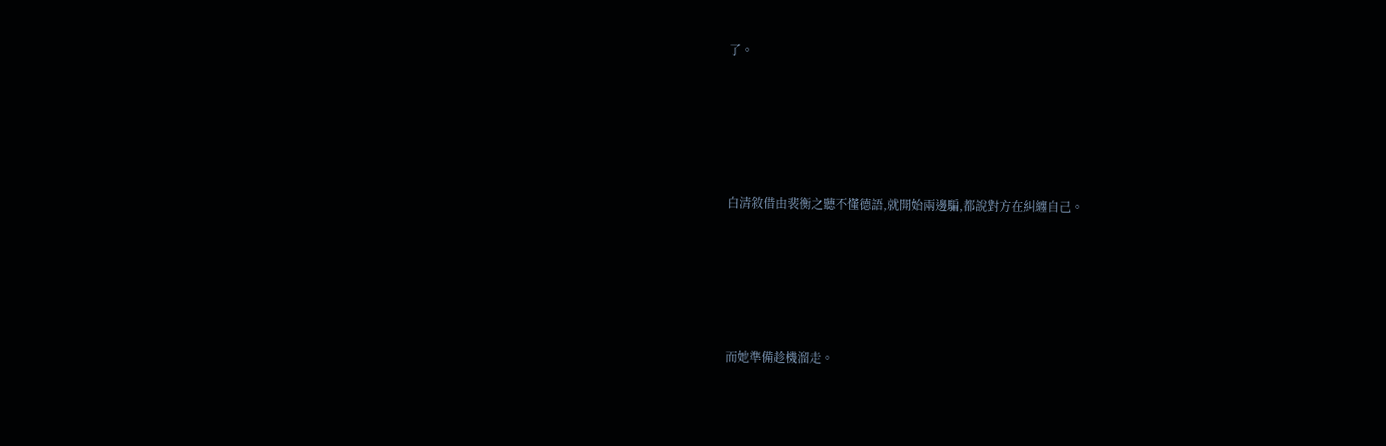了。





白清敘借由裴衡之聽不懂德語,就開始兩邊騙,都說對方在糾纏自己。





而她準備趁機溜走。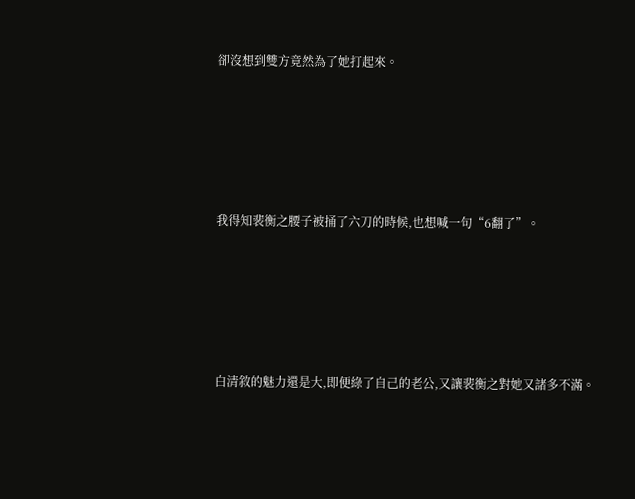卻沒想到雙方竟然為了她打起來。





我得知裴衡之腰子被捅了六刀的時候,也想喊一句“6翻了”。





白清敘的魅力還是大,即便綠了自己的老公,又讓裴衡之對她又諸多不滿。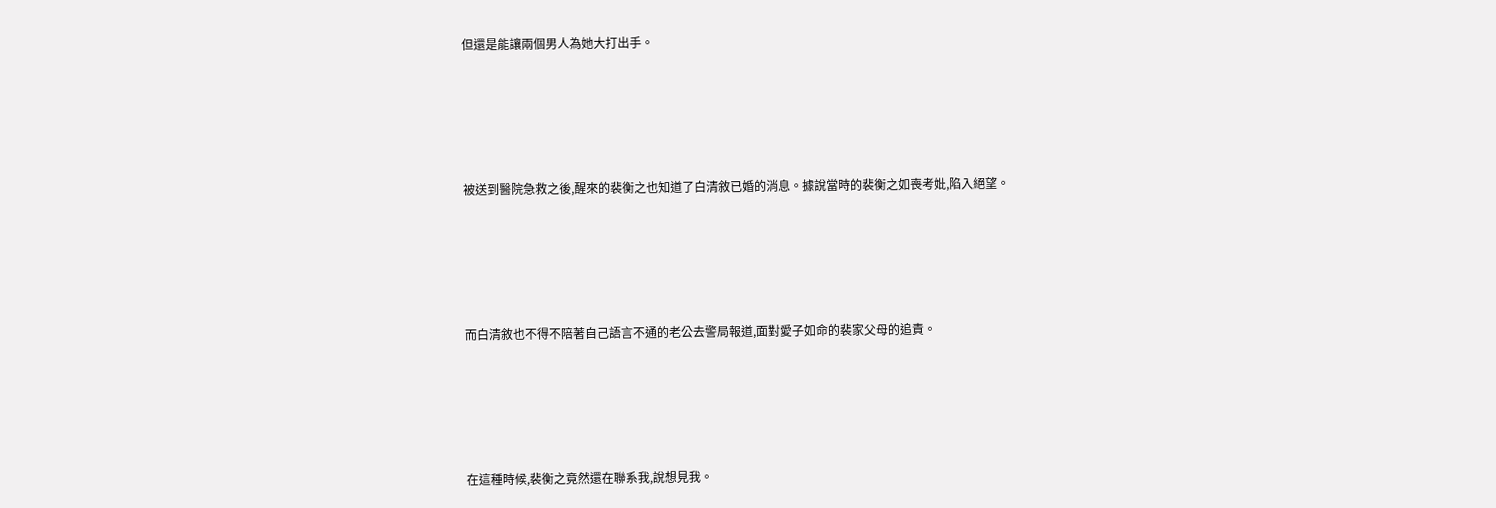但還是能讓兩個男人為她大打出手。





被送到醫院急救之後,醒來的裴衡之也知道了白清敘已婚的消息。據說當時的裴衡之如喪考妣,陷入絕望。





而白清敘也不得不陪著自己語言不通的老公去警局報道,面對愛子如命的裴家父母的追責。





在這種時候,裴衡之竟然還在聯系我,說想見我。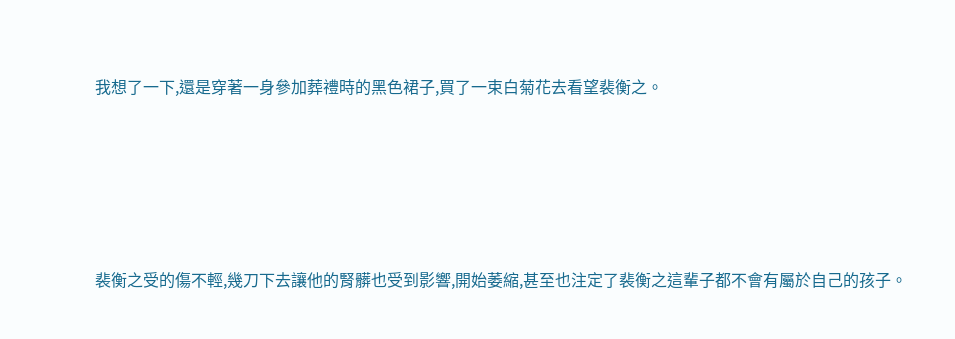我想了一下,還是穿著一身參加葬禮時的黑色裙子,買了一束白菊花去看望裴衡之。





裴衡之受的傷不輕,幾刀下去讓他的腎髒也受到影響,開始萎縮,甚至也注定了裴衡之這輩子都不會有屬於自己的孩子。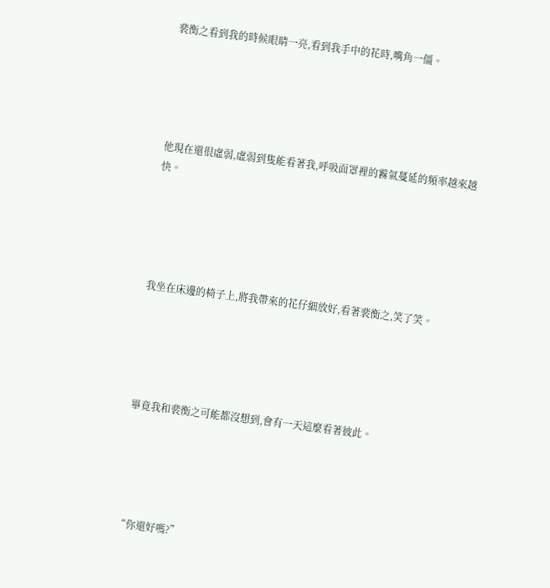裴衡之看到我的時候眼睛一亮,看到我手中的花時,嘴角一僵。





他現在還很虛弱,虛弱到隻能看著我,呼吸面罩裡的霧氣蔓延的頻率越來越快。





我坐在床邊的椅子上,將我帶來的花仔細放好,看著裴衡之,笑了笑。





畢竟我和裴衡之可能都沒想到,會有一天這麼看著彼此。





“你還好嗎?”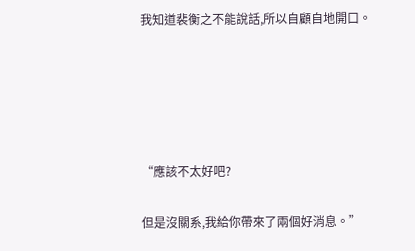我知道裴衡之不能說話,所以自顧自地開口。





“應該不太好吧?

但是沒關系,我給你帶來了兩個好消息。”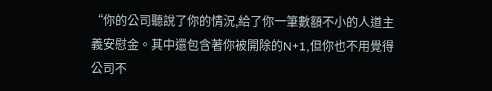“你的公司聽說了你的情況,給了你一筆數額不小的人道主義安慰金。其中還包含著你被開除的N+1,但你也不用覺得公司不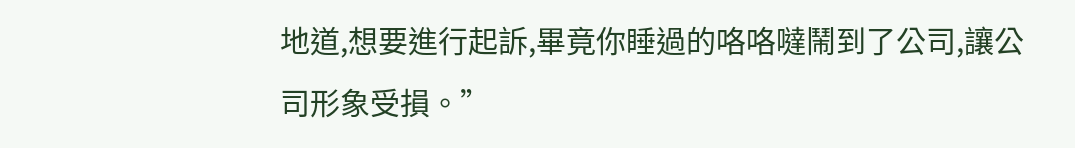地道,想要進行起訴,畢竟你睡過的咯咯噠鬧到了公司,讓公司形象受損。”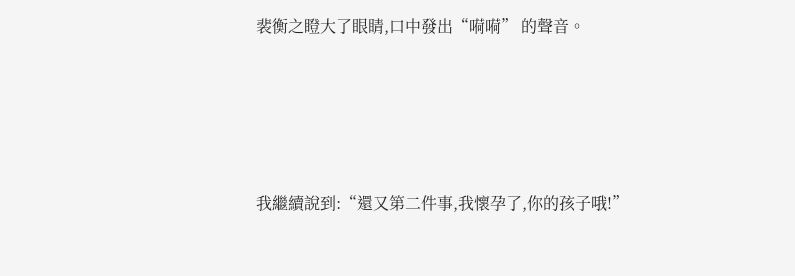裴衡之瞪大了眼睛,口中發出“嗬嗬” 的聲音。





我繼續說到:“還又第二件事,我懷孕了,你的孩子哦!”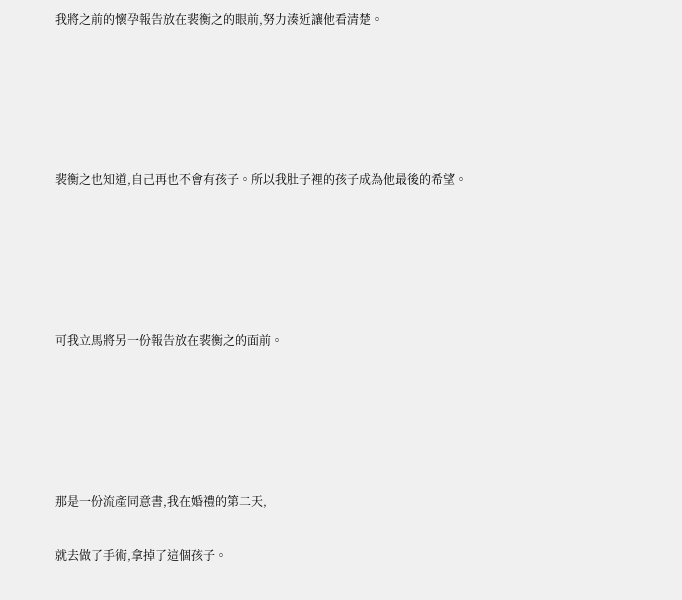我將之前的懷孕報告放在裴衡之的眼前,努力湊近讓他看清楚。





裴衡之也知道,自己再也不會有孩子。所以我肚子裡的孩子成為他最後的希望。





可我立馬將另一份報告放在裴衡之的面前。





那是一份流產同意書,我在婚禮的第二天,

就去做了手術,拿掉了這個孩子。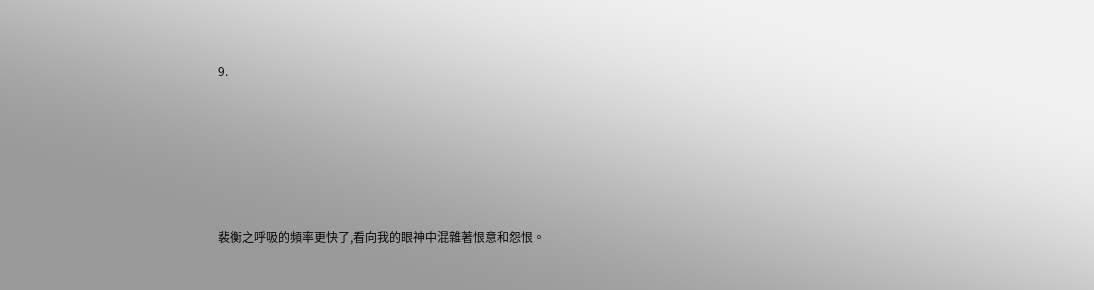9.





裴衡之呼吸的頻率更快了,看向我的眼神中混雜著恨意和怨恨。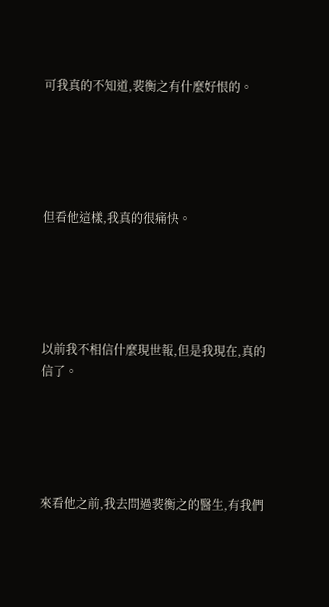可我真的不知道,裴衡之有什麼好恨的。





但看他這樣,我真的很痛快。





以前我不相信什麼現世報,但是我現在,真的信了。





來看他之前,我去問過裴衡之的醫生,有我們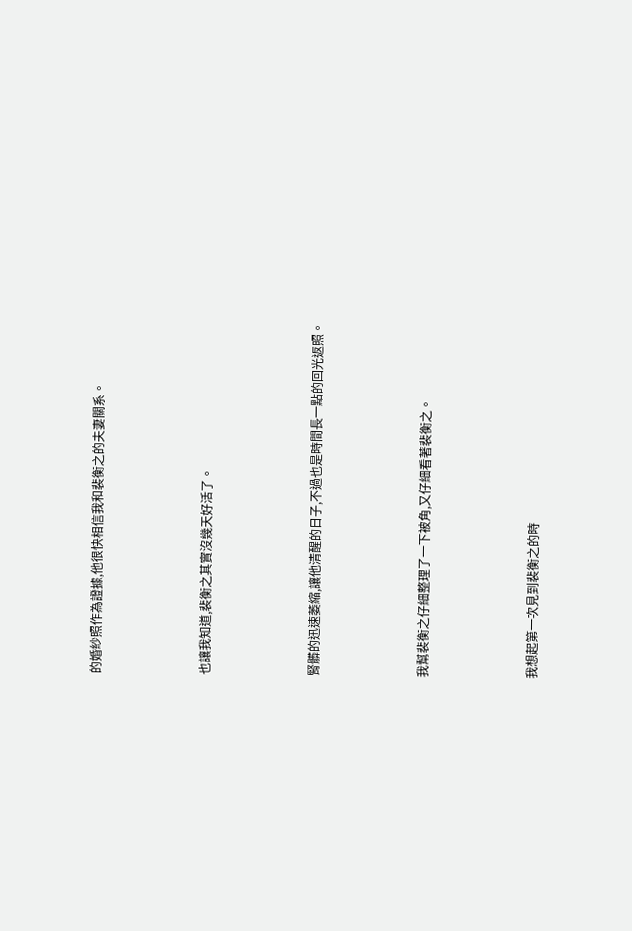的婚紗照作為證據,他很快相信我和裴衡之的夫妻關系。





也讓我知道,裴衡之其實沒幾天好活了。





腎髒的迅速萎縮,讓他清醒的日子,不過也是時間長一點的回光返照。





我幫裴衡之仔細整理了一下被角,又仔細看著裴衡之。





我想起第一次見到裴衡之的時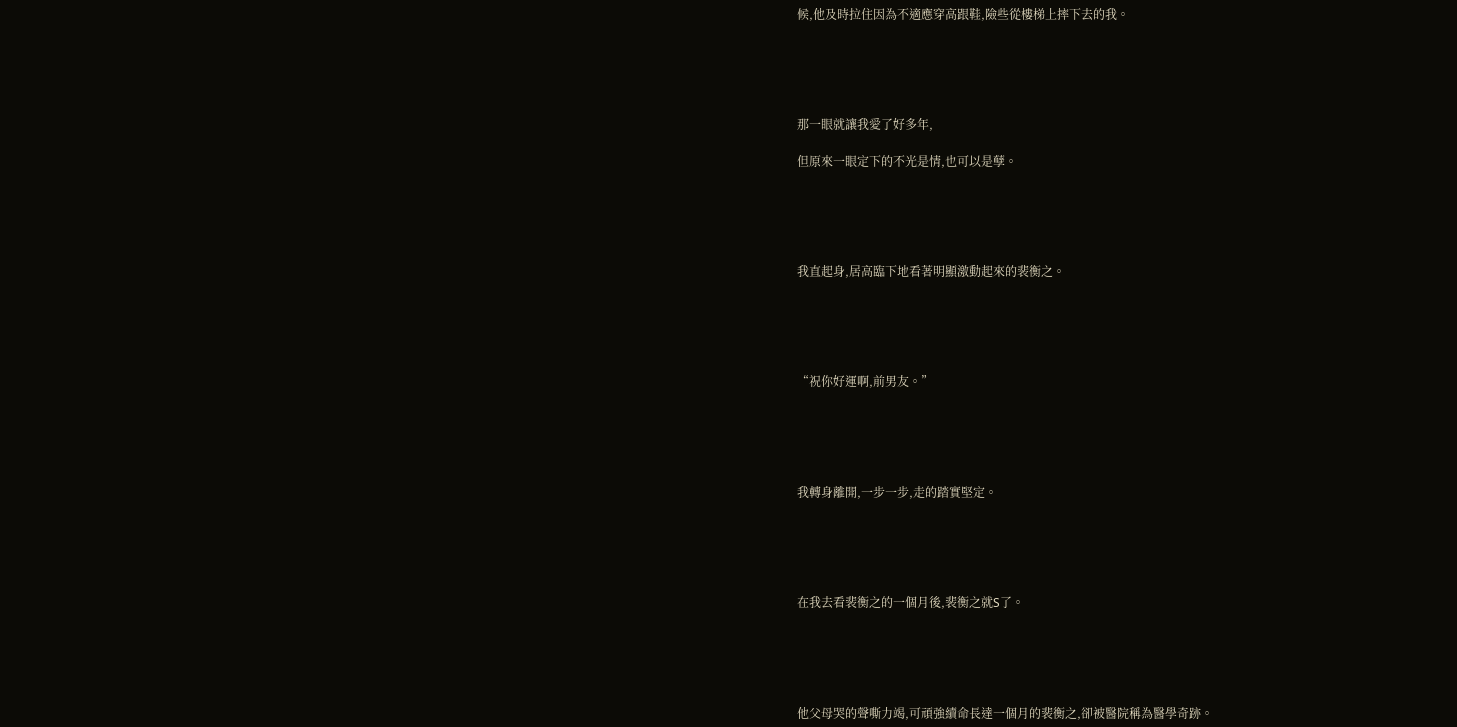候,他及時拉住因為不適應穿高跟鞋,險些從樓梯上摔下去的我。





那一眼就讓我愛了好多年,

但原來一眼定下的不光是情,也可以是孽。





我直起身,居高臨下地看著明顯激動起來的裴衡之。





“祝你好運啊,前男友。”





我轉身離開,一步一步,走的踏實堅定。





在我去看裴衡之的一個月後,裴衡之就S了。





他父母哭的聲嘶力竭,可頑強續命長達一個月的裴衡之,卻被醫院稱為醫學奇跡。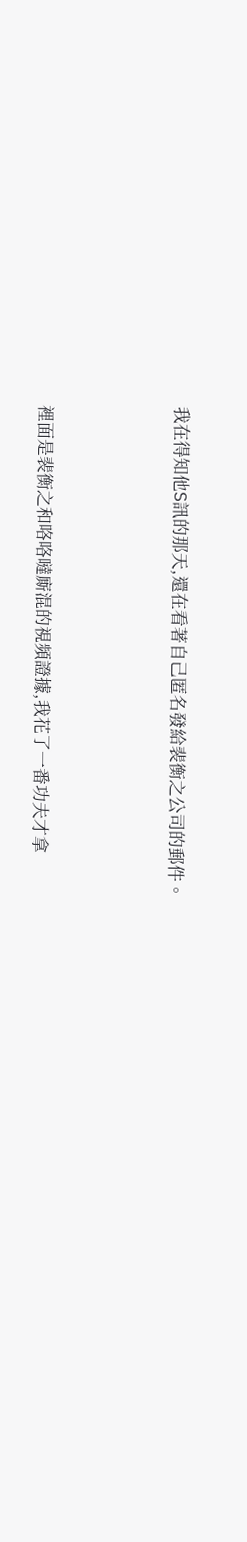我在得知他S訊的那天,還在看著自己匿名發給裴衡之公司的郵件。





裡面是裴衡之和咯咯噠廝混的視頻證據,我花了一番功夫才拿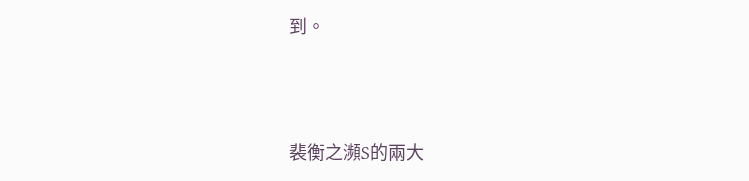到。





裴衡之瀕S的兩大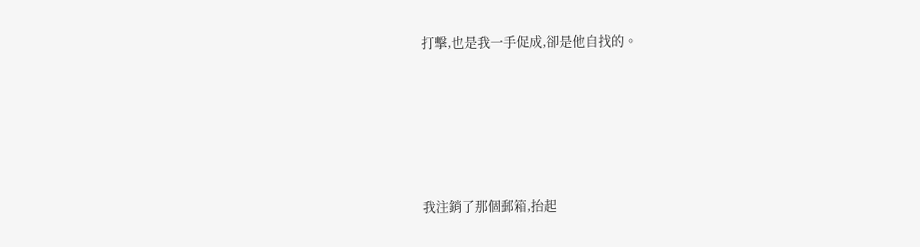打擊,也是我一手促成,卻是他自找的。





我注銷了那個郵箱,抬起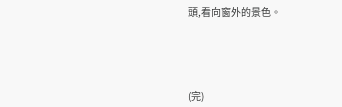頭,看向窗外的景色。





(完)